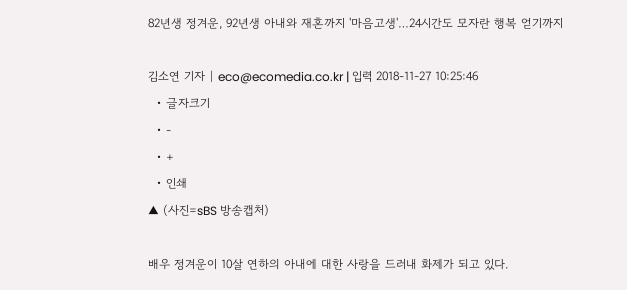82년생 정겨운, 92년생 아내와 재혼까지 '마음고생'…24시간도 모자란 행복 얻기까지

김소연 기자 | eco@ecomedia.co.kr | 입력 2018-11-27 10:25:46
  • 글자크기
  • -
  • +
  • 인쇄
▲ (사진=sBS 방송캡처)

배우 정겨운이 10살 연하의 아내에 대한 사랑을 드러내 화제가 되고 있다.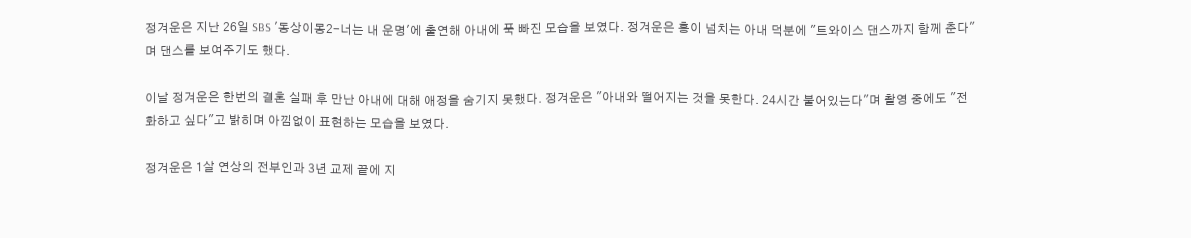정겨운은 지난 26일 SBS '동상이몽2-너는 내 운명'에 출연해 아내에 푹 빠진 모습을 보였다. 정겨운은 흥이 넘치는 아내 덕분에 "트와이스 댄스까지 함께 춘다"며 댄스를 보여주기도 했다.

이날 정겨운은 한번의 결혼 실패 후 만난 아내에 대해 애정을 숨기지 못했다. 정겨운은 "아내와 떨어지는 것을 못한다. 24시간 붙어있는다"며 촬영 중에도 "전화하고 싶다"고 밝히며 아낌없이 표현하는 모습을 보였다.

정겨운은 1살 연상의 전부인과 3년 교제 끝에 지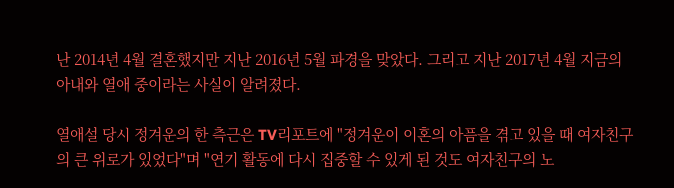난 2014년 4월 결혼했지만 지난 2016년 5월 파경을 맞았다. 그리고 지난 2017년 4월 지금의 아내와 열애 중이라는 사실이 알려졌다.

열애설 당시 정겨운의 한 측근은 TV리포트에 "정겨운이 이혼의 아픔을 겪고 있을 때 여자친구의 큰 위로가 있었다"며 "연기 활동에 다시 집중할 수 있게 된 것도 여자친구의 노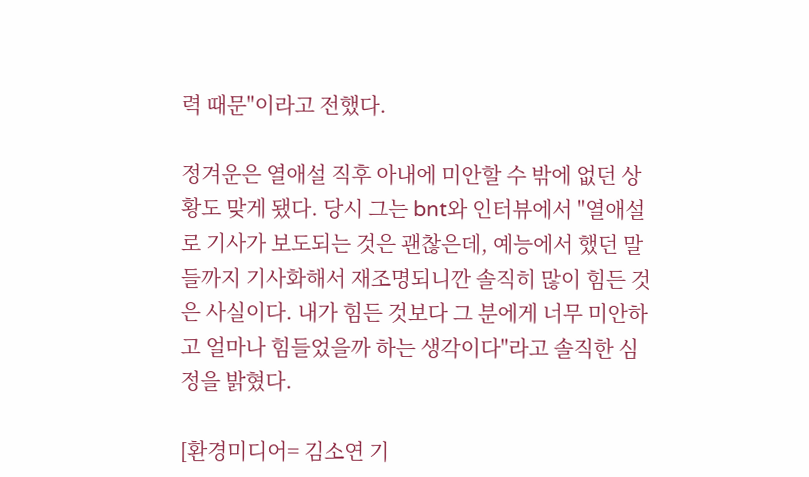력 때문"이라고 전했다.

정겨운은 열애설 직후 아내에 미안할 수 밖에 없던 상황도 맞게 됐다. 당시 그는 bnt와 인터뷰에서 "열애설로 기사가 보도되는 것은 괜찮은데, 예능에서 했던 말들까지 기사화해서 재조명되니깐 솔직히 많이 힘든 것은 사실이다. 내가 힘든 것보다 그 분에게 너무 미안하고 얼마나 힘들었을까 하는 생각이다"라고 솔직한 심정을 밝혔다.

[환경미디어= 김소연 기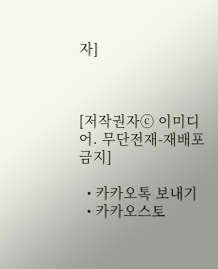자]



[저작권자ⓒ 이미디어. 무단전재-재배포 금지]

  • 카카오톡 보내기
  • 카카오스토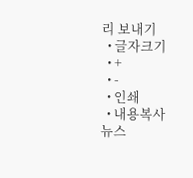리 보내기
  • 글자크기
  • +
  • -
  • 인쇄
  • 내용복사
뉴스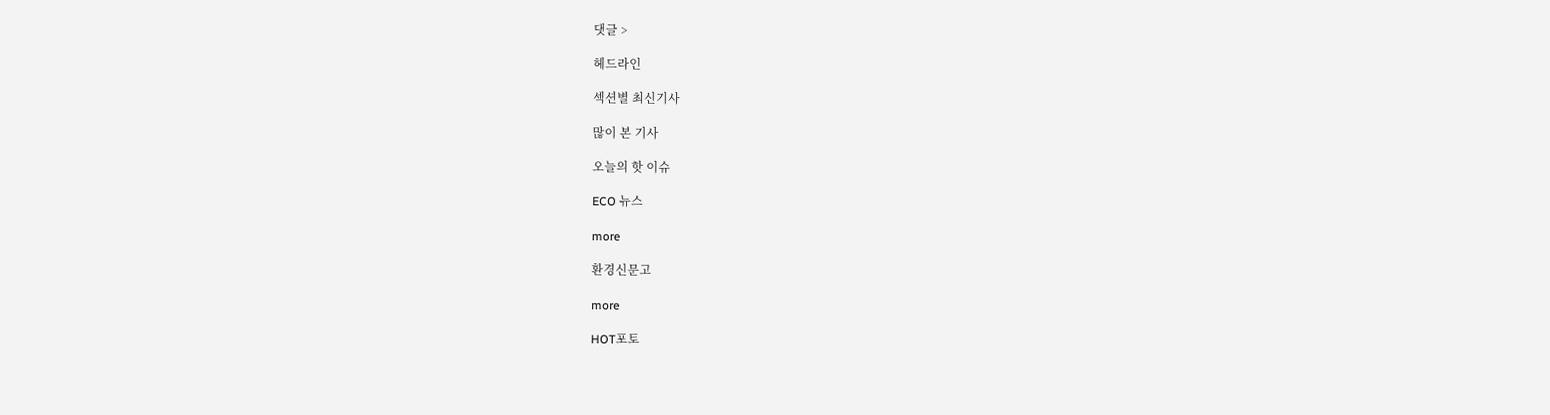댓글 >

헤드라인

섹션별 최신기사

많이 본 기사

오늘의 핫 이슈

ECO 뉴스

more

환경신문고

more

HOT포토